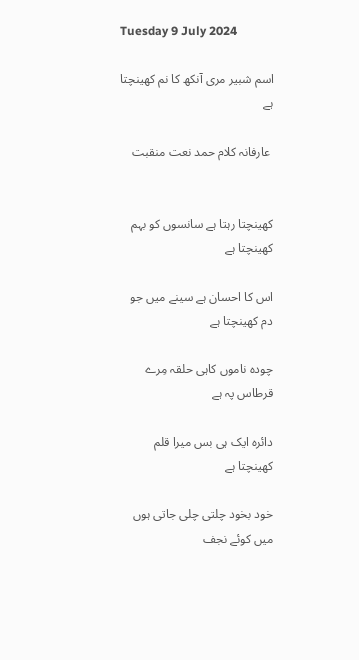Tuesday 9 July 2024

اسم شبیر مری آنکھ کا نم کھینچتا ہے

 عارفانہ کلام حمد نعت منقبت


کھینچتا رہتا ہے سانسوں کو بہم کھینچتا ہے

اس کا احسان ہے سینے میں جو دم کھینچتا ہے

چودہ ناموں کاہی حلقہ مِرے قرطاس پہ ہے

دائرہ ایک ہی بس میرا قلم کھینچتا ہے

خود بخود چلتی چلی جاتی ہوں میں کوئے نجف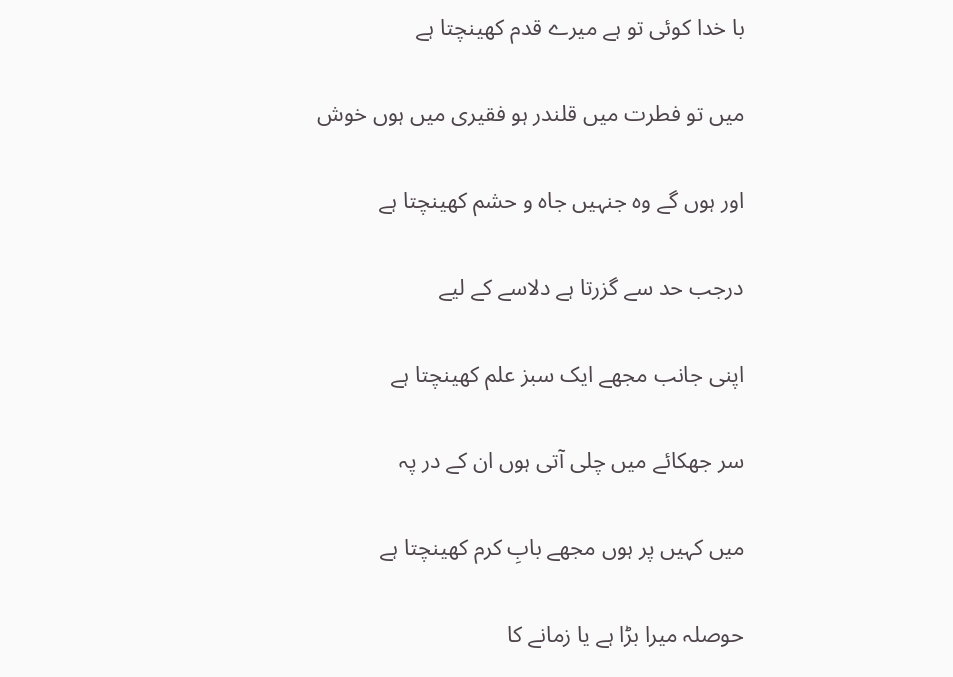با خدا کوئی تو ہے میرے قدم کھینچتا ہے

میں تو فطرت میں قلندر ہو فقیری میں ہوں خوش

اور ہوں گے وہ جنہیں جاہ و حشم کھینچتا ہے

درجب حد سے گزرتا ہے دلاسے کے لیے

اپنی جانب مجھے ایک سبز علم کھینچتا ہے

سر جھکائے میں چلی آتی ہوں ان کے در پہ

میں کہیں پر ہوں مجھے بابِ کرم کھینچتا ہے

حوصلہ میرا بڑا ہے یا زمانے کا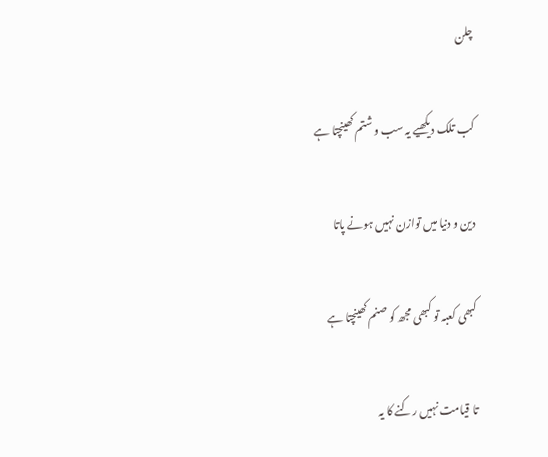چلن

کب تلک دیکھیے یہ سب و شتم کھینچتا ہے

دین و دنیا میں توازن نہیں ہونے پاتا

کبھی کعبہ تو کبھی مجھ کو صنم کھینچتا ہے

تا قیامت نہیں رکنے کا یہ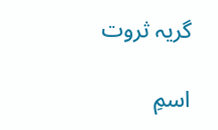گریہ ثروت

اسمِ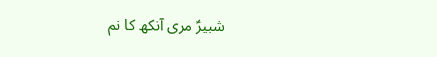شبیرؑ مری آنکھ کا نم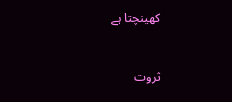کھینچتا ہے


ثروت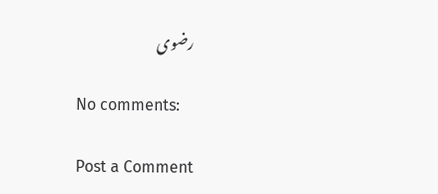رضوی

No comments:

Post a Comment